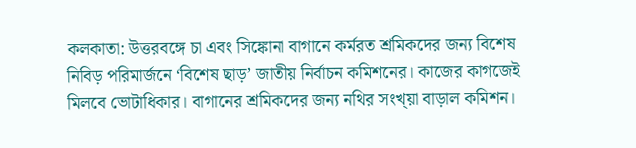কলকাতা: উত্তরবঙ্গে চা এবং সিঙ্কোনা বাগানে কর্মরত শ্রমিকদের জন্য বিশেষ নিবিড় পরিমার্জনে ‘বিশেষ ছাড়’ জাতীয় নির্বাচন কমিশনের। কাজের কাগজেই মিলবে ভোটাধিকার। বাগানের শ্রমিকদের জন্য নথির সংখ্য়া বাড়াল কমিশন।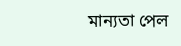মান্যতা পেল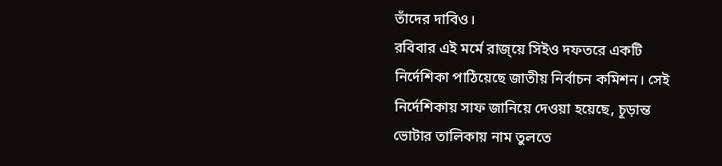তাঁদের দাবিও।
রবিবার এই মর্মে রাজ্য়ে সিইও দফতরে একটি নির্দেশিকা পাঠিয়েছে জাতীয় নির্বাচন কমিশন। সেই নির্দেশিকায় সাফ জানিয়ে দেওয়া হয়েছে, চূড়ান্ত ভোটার তালিকায় নাম তুলতে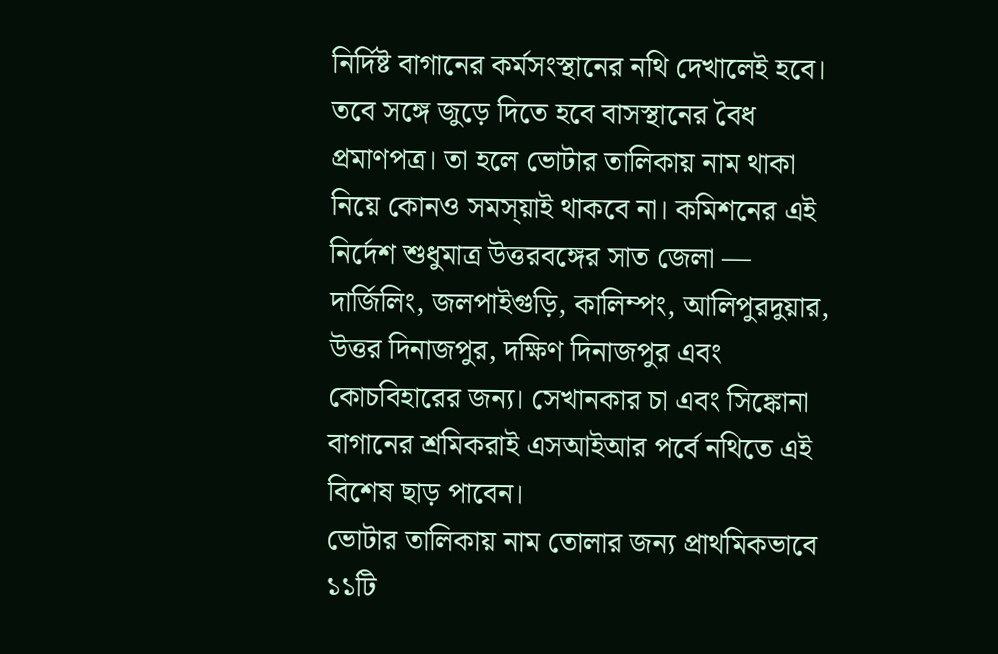নির্দিষ্ট বাগানের কর্মসংস্থানের নথি দেখালেই হবে। তবে সঙ্গে জুড়ে দিতে হবে বাসস্থানের বৈধ প্রমাণপত্র। তা হলে ভোটার তালিকায় নাম থাকা নিয়ে কোনও সমস্য়াই থাকবে না। কমিশনের এই নির্দেশ শুধুমাত্র উত্তরবঙ্গের সাত জেলা — দার্জিলিং, জলপাইগুড়ি, কালিম্পং, আলিপুরদুয়ার, উত্তর দিনাজপুর, দক্ষিণ দিনাজপুর এবং কোচবিহারের জন্য। সেখানকার চা এবং সিঙ্কোনা বাগানের শ্রমিকরাই এসআইআর পর্বে নথিতে এই বিশেষ ছাড় পাবেন।
ভোটার তালিকায় নাম তোলার জন্য প্রাথমিকভাবে ১১টি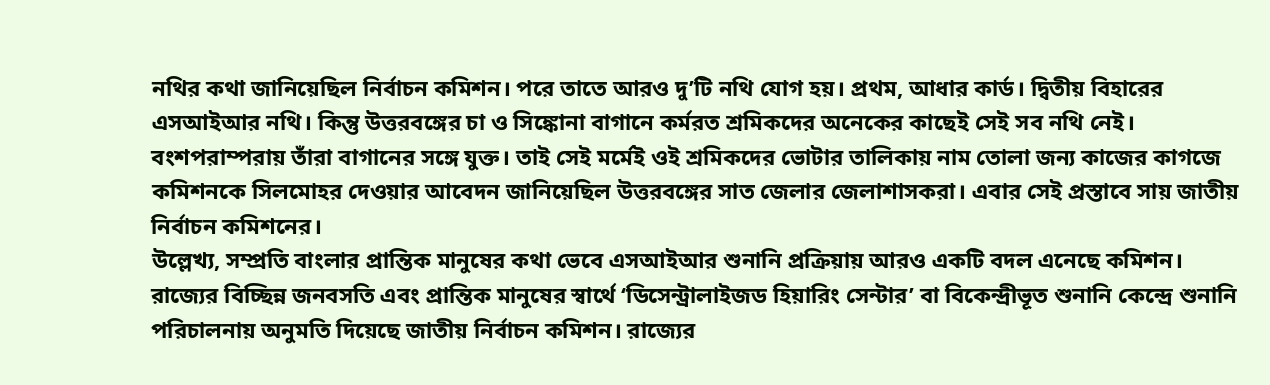নথির কথা জানিয়েছিল নির্বাচন কমিশন। পরে তাতে আরও দু’টি নথি যোগ হয়। প্রথম, আধার কার্ড। দ্বিতীয় বিহারের এসআইআর নথি। কিন্তু উত্তরবঙ্গের চা ও সিঙ্কোনা বাগানে কর্মরত শ্রমিকদের অনেকের কাছেই সেই সব নথি নেই। বংশপরাম্পরায় তাঁরা বাগানের সঙ্গে যুক্ত। তাই সেই মর্মেই ওই শ্রমিকদের ভোটার তালিকায় নাম তোলা জন্য কাজের কাগজে কমিশনকে সিলমোহর দেওয়ার আবেদন জানিয়েছিল উত্তরবঙ্গের সাত জেলার জেলাশাসকরা। এবার সেই প্রস্তাবে সায় জাতীয় নির্বাচন কমিশনের।
উল্লেখ্য, সম্প্রতি বাংলার প্রান্তিক মানুষের কথা ভেবে এসআইআর শুনানি প্রক্রিয়ায় আরও একটি বদল এনেছে কমিশন। রাজ্যের বিচ্ছিন্ন জনবসতি এবং প্রান্তিক মানুষের স্বার্থে ‘ডিসেন্ট্রালাইজড হিয়ারিং সেন্টার’ বা বিকেন্দ্রীভূত শুনানি কেন্দ্রে শুনানি পরিচালনায় অনুমতি দিয়েছে জাতীয় নির্বাচন কমিশন। রাজ্যের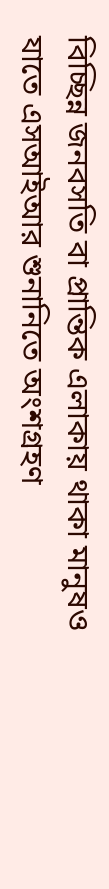বিচ্ছিন্ন জনবসতি বা প্রান্তিক এলাকায় থাকা মানুষও যাতে এসআইআর শুনানিতে অংশগ্রহণ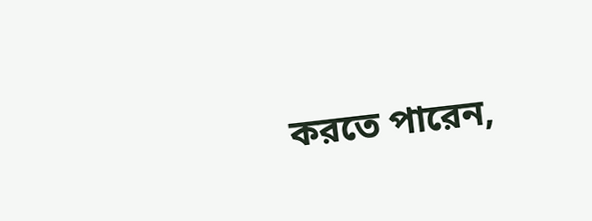করতে পারেন,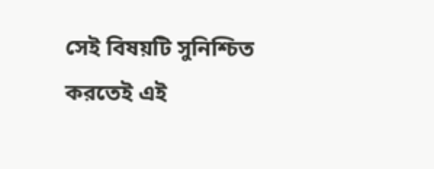সেই বিষয়টি সুনিশ্চিত করতেই এই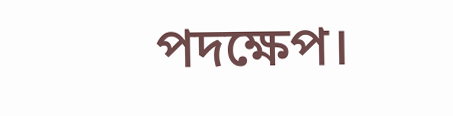পদক্ষেপ।